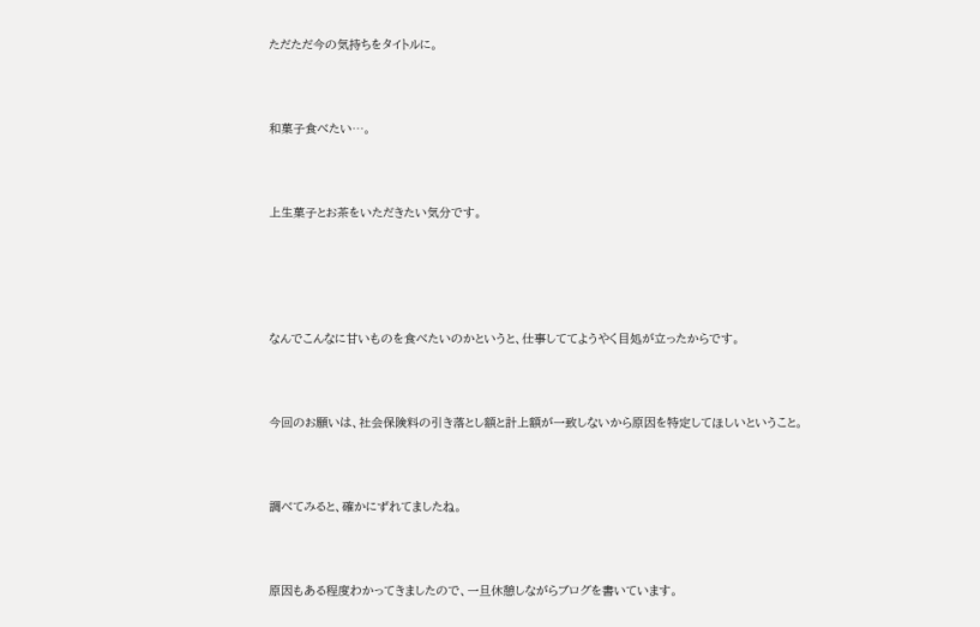ただただ今の気持ちをタイトルに。



和菓子食べたい…。



上生菓子とお茶をいただきたい気分です。





なんでこんなに甘いものを食べたいのかというと、仕事しててようやく目処が立ったからです。



今回のお願いは、社会保険料の引き落とし額と計上額が一致しないから原因を特定してほしいということ。



調べてみると、確かにずれてましたね。



原因もある程度わかってきましたので、一旦休憩しながらブログを書いています。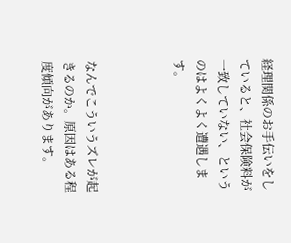経理関係のお手伝いをしていると、社会保険料が一致していない、というのはよくよく遭遇します。



なんでこういうズレが起きるのか。原因はある程度傾向があります。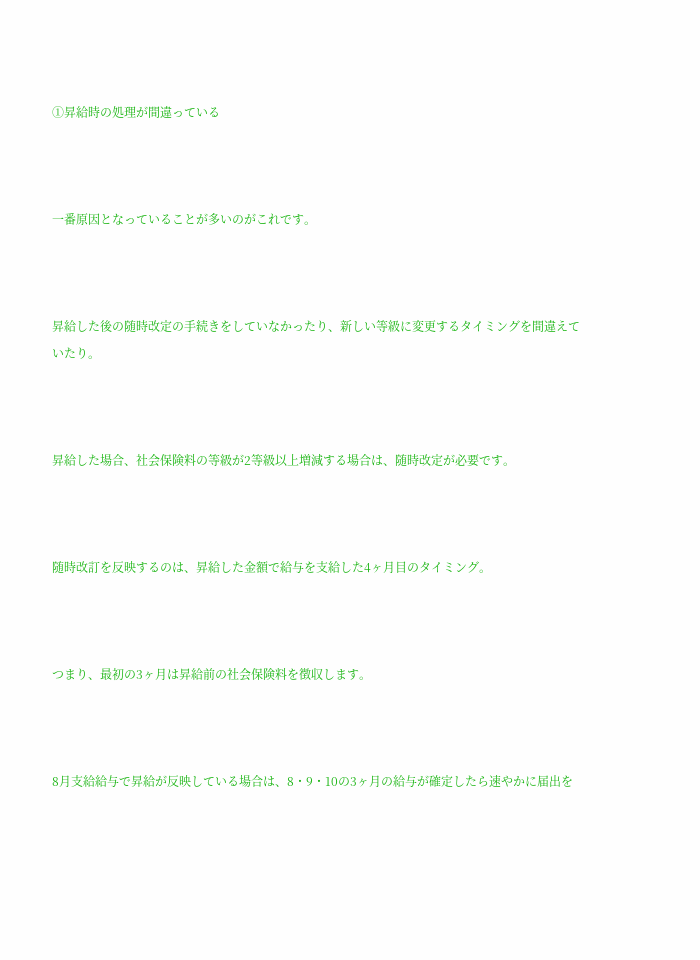①昇給時の処理が間違っている



一番原因となっていることが多いのがこれです。



昇給した後の随時改定の手続きをしていなかったり、新しい等級に変更するタイミングを間違えていたり。



昇給した場合、社会保険料の等級が2等級以上増減する場合は、随時改定が必要です。



随時改訂を反映するのは、昇給した金額で給与を支給した4ヶ月目のタイミング。



つまり、最初の3ヶ月は昇給前の社会保険料を徴収します。



8月支給給与で昇給が反映している場合は、8・9・10の3ヶ月の給与が確定したら速やかに届出を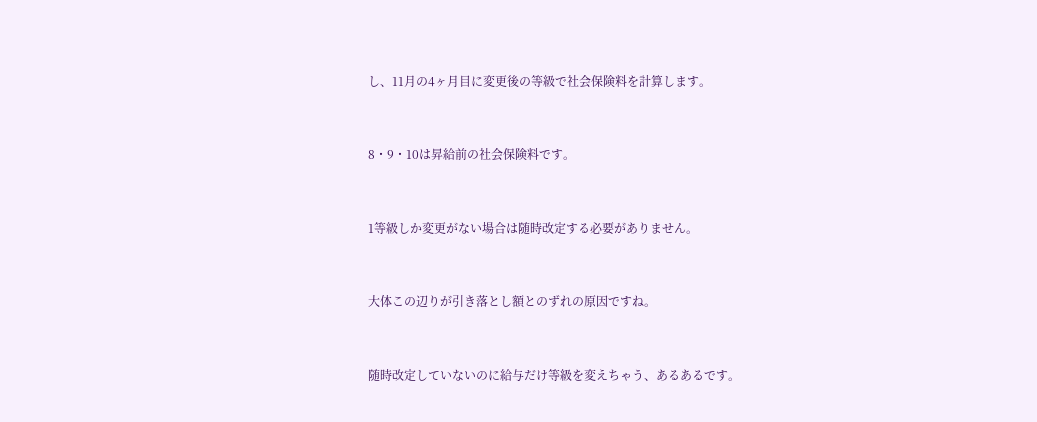し、11月の4ヶ月目に変更後の等級で社会保険料を計算します。



8・9・10は昇給前の社会保険料です。



1等級しか変更がない場合は随時改定する必要がありません。



大体この辺りが引き落とし額とのずれの原因ですね。



随時改定していないのに給与だけ等級を変えちゃう、あるあるです。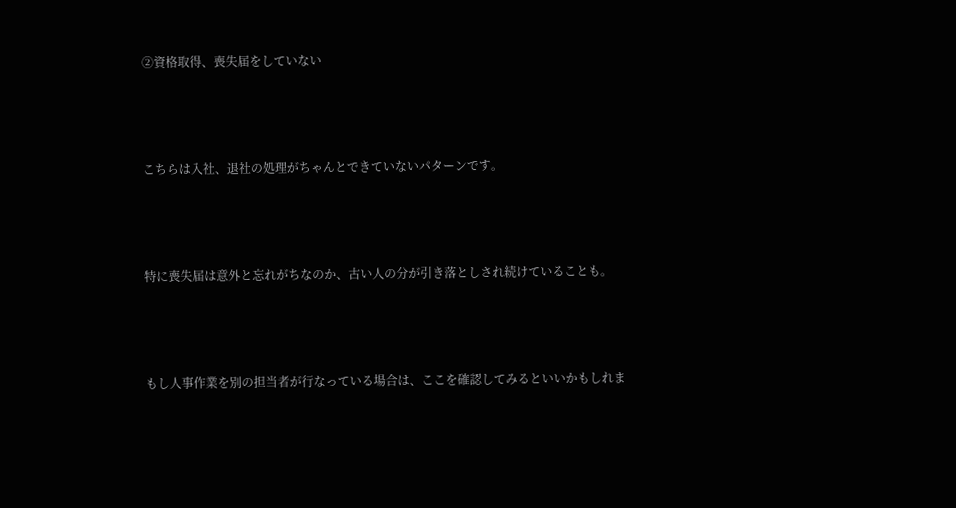②資格取得、喪失届をしていない



こちらは入社、退社の処理がちゃんとできていないパターンです。



特に喪失届は意外と忘れがちなのか、古い人の分が引き落としされ続けていることも。



もし人事作業を別の担当者が行なっている場合は、ここを確認してみるといいかもしれま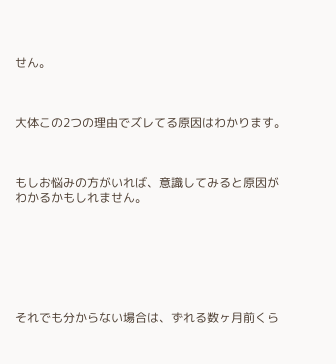せん。



大体この2つの理由でズレてる原因はわかります。



もしお悩みの方がいれば、意識してみると原因がわかるかもしれません。







それでも分からない場合は、ずれる数ヶ月前くら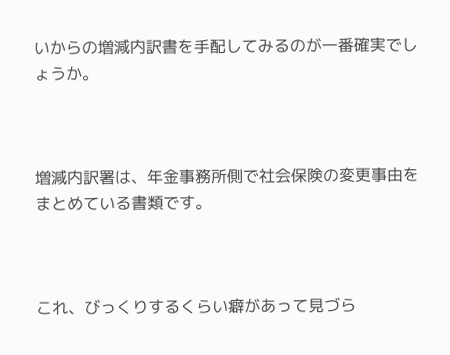いからの増減内訳書を手配してみるのが一番確実でしょうか。



増減内訳署は、年金事務所側で社会保険の変更事由をまとめている書類です。



これ、びっくりするくらい癖があって見づら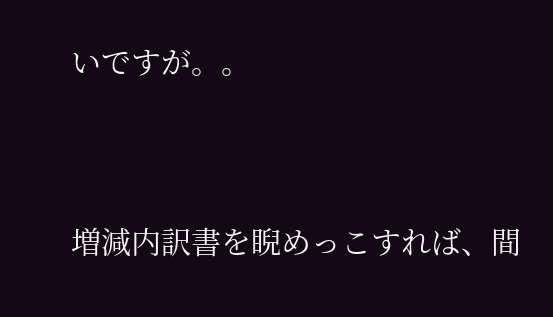いですが。。



増減内訳書を睨めっこすれば、間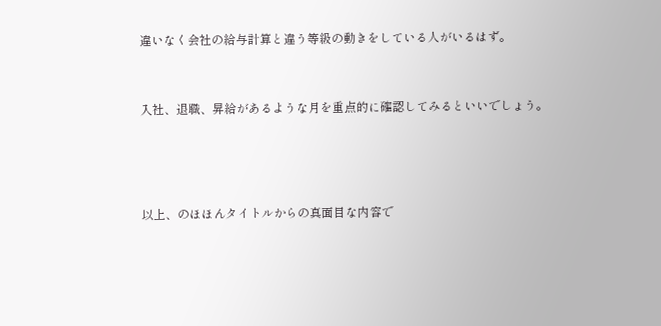違いなく会社の給与計算と違う等級の動きをしている人がいるはず。



入社、退職、昇給があるような月を重点的に確認してみるといいでしょう。





以上、のほほんタイトルからの真面目な内容で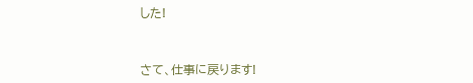した!



さて、仕事に戻ります!